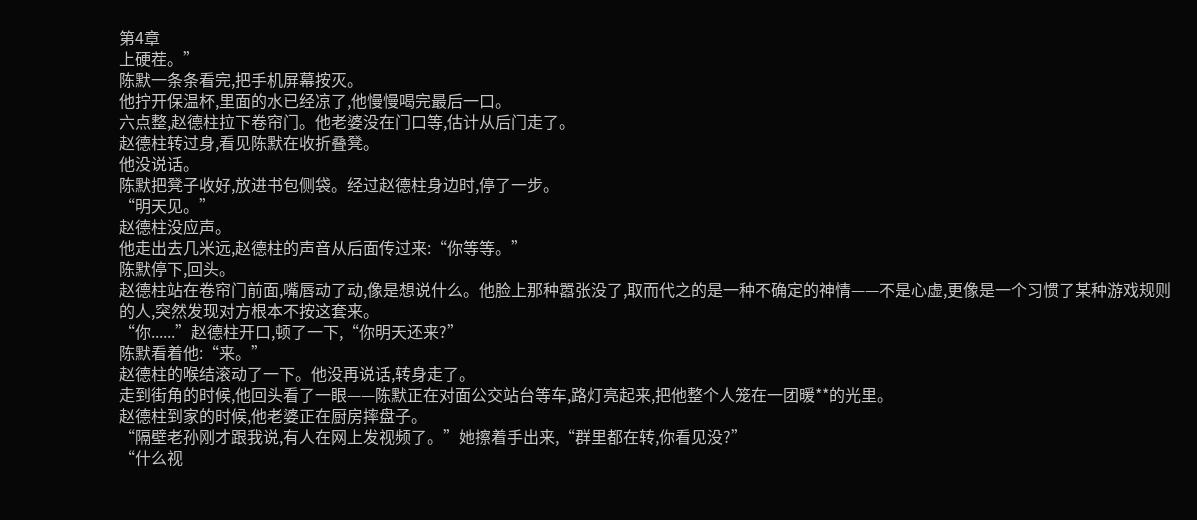第4章
上硬茬。”
陈默一条条看完,把手机屏幕按灭。
他拧开保温杯,里面的水已经凉了,他慢慢喝完最后一口。
六点整,赵德柱拉下卷帘门。他老婆没在门口等,估计从后门走了。
赵德柱转过身,看见陈默在收折叠凳。
他没说话。
陈默把凳子收好,放进书包侧袋。经过赵德柱身边时,停了一步。
“明天见。”
赵德柱没应声。
他走出去几米远,赵德柱的声音从后面传过来:“你等等。”
陈默停下,回头。
赵德柱站在卷帘门前面,嘴唇动了动,像是想说什么。他脸上那种嚣张没了,取而代之的是一种不确定的神情——不是心虚,更像是一个习惯了某种游戏规则的人,突然发现对方根本不按这套来。
“你......”赵德柱开口,顿了一下,“你明天还来?”
陈默看着他:“来。”
赵德柱的喉结滚动了一下。他没再说话,转身走了。
走到街角的时候,他回头看了一眼——陈默正在对面公交站台等车,路灯亮起来,把他整个人笼在一团暖**的光里。
赵德柱到家的时候,他老婆正在厨房摔盘子。
“隔壁老孙刚才跟我说,有人在网上发视频了。”她擦着手出来,“群里都在转,你看见没?”
“什么视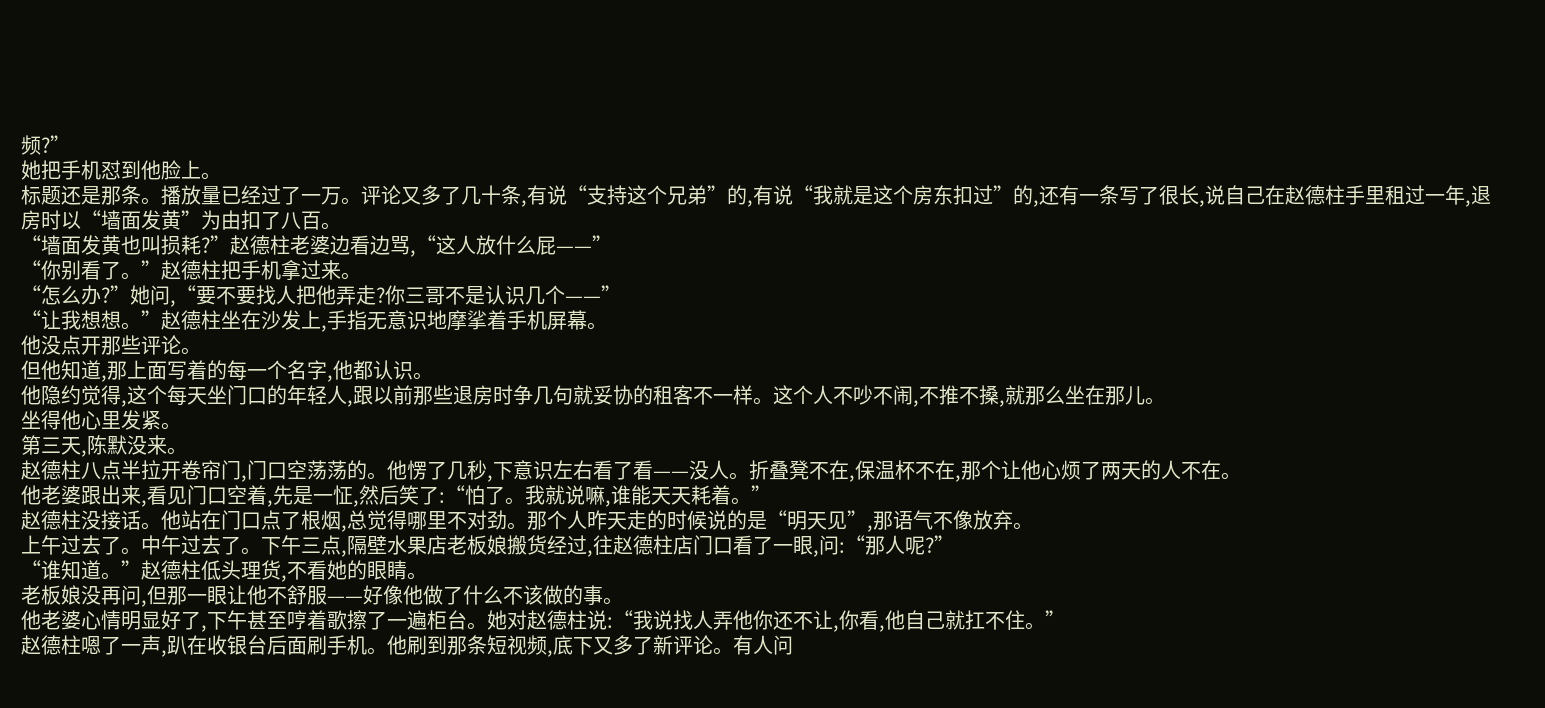频?”
她把手机怼到他脸上。
标题还是那条。播放量已经过了一万。评论又多了几十条,有说“支持这个兄弟”的,有说“我就是这个房东扣过”的,还有一条写了很长,说自己在赵德柱手里租过一年,退房时以“墙面发黄”为由扣了八百。
“墙面发黄也叫损耗?”赵德柱老婆边看边骂,“这人放什么屁——”
“你别看了。”赵德柱把手机拿过来。
“怎么办?”她问,“要不要找人把他弄走?你三哥不是认识几个——”
“让我想想。”赵德柱坐在沙发上,手指无意识地摩挲着手机屏幕。
他没点开那些评论。
但他知道,那上面写着的每一个名字,他都认识。
他隐约觉得,这个每天坐门口的年轻人,跟以前那些退房时争几句就妥协的租客不一样。这个人不吵不闹,不推不搡,就那么坐在那儿。
坐得他心里发紧。
第三天,陈默没来。
赵德柱八点半拉开卷帘门,门口空荡荡的。他愣了几秒,下意识左右看了看——没人。折叠凳不在,保温杯不在,那个让他心烦了两天的人不在。
他老婆跟出来,看见门口空着,先是一怔,然后笑了:“怕了。我就说嘛,谁能天天耗着。”
赵德柱没接话。他站在门口点了根烟,总觉得哪里不对劲。那个人昨天走的时候说的是“明天见”,那语气不像放弃。
上午过去了。中午过去了。下午三点,隔壁水果店老板娘搬货经过,往赵德柱店门口看了一眼,问:“那人呢?”
“谁知道。”赵德柱低头理货,不看她的眼睛。
老板娘没再问,但那一眼让他不舒服——好像他做了什么不该做的事。
他老婆心情明显好了,下午甚至哼着歌擦了一遍柜台。她对赵德柱说:“我说找人弄他你还不让,你看,他自己就扛不住。”
赵德柱嗯了一声,趴在收银台后面刷手机。他刷到那条短视频,底下又多了新评论。有人问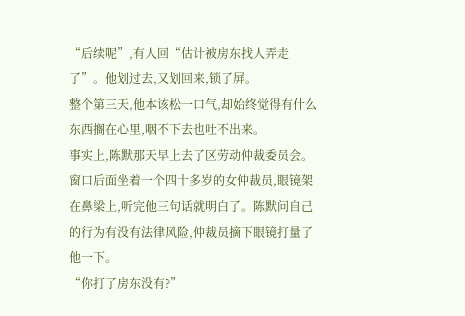“后续呢”,有人回“估计被房东找人弄走了”。他划过去,又划回来,锁了屏。
整个第三天,他本该松一口气,却始终觉得有什么东西搁在心里,咽不下去也吐不出来。
事实上,陈默那天早上去了区劳动仲裁委员会。
窗口后面坐着一个四十多岁的女仲裁员,眼镜架在鼻梁上,听完他三句话就明白了。陈默问自己的行为有没有法律风险,仲裁员摘下眼镜打量了他一下。
“你打了房东没有?”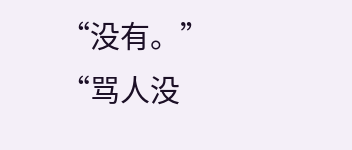“没有。”
“骂人没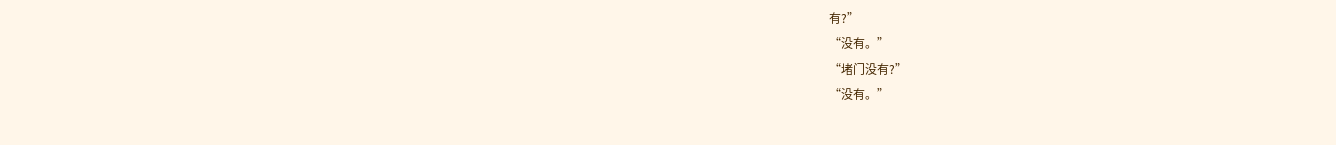有?”
“没有。”
“堵门没有?”
“没有。”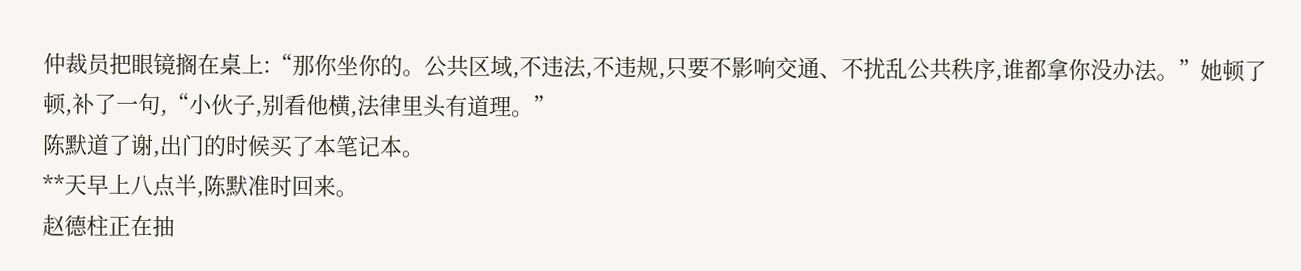仲裁员把眼镜搁在桌上:“那你坐你的。公共区域,不违法,不违规,只要不影响交通、不扰乱公共秩序,谁都拿你没办法。”她顿了顿,补了一句,“小伙子,别看他横,法律里头有道理。”
陈默道了谢,出门的时候买了本笔记本。
**天早上八点半,陈默准时回来。
赵德柱正在抽